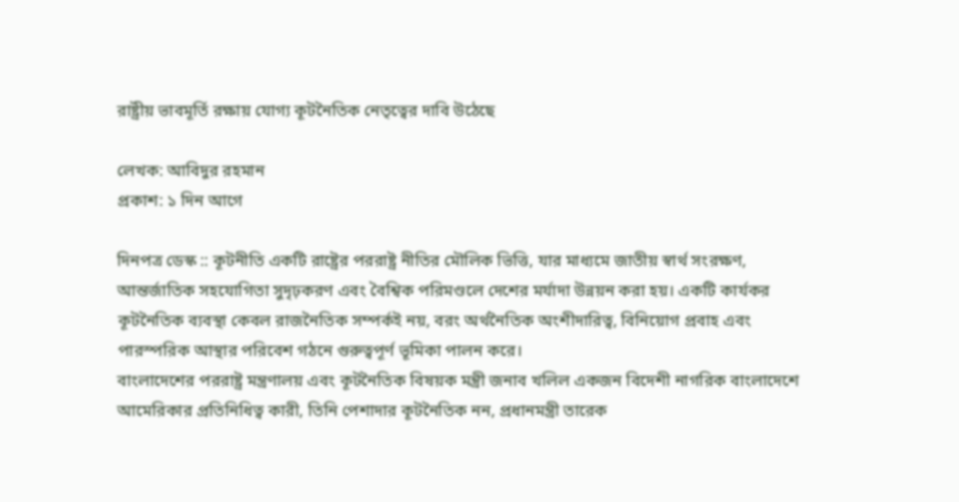রাষ্ট্রীয় ভাবমূর্তি রক্ষায় যোগ্য কূটনৈতিক নেতৃত্বের দাবি উঠেছে

লেখক: আবিদুর রহমান
প্রকাশ: ১ দিন আগে

দিনপত্র ডেস্ক :: কূটনীতি একটি রাষ্ট্রের পররাষ্ট্র নীতির মৌলিক ভিত্তি, যার মাধ্যমে জাতীয় স্বার্থ সংরক্ষণ, আন্তর্জাতিক সহযোগিতা সুদৃঢ়করণ এবং বৈশ্বিক পরিমণ্ডলে দেশের মর্যাদা উন্নয়ন করা হয়। একটি কার্যকর কূটনৈতিক ব্যবস্থা কেবল রাজনৈতিক সম্পর্কই নয়, বরং অর্থনৈতিক অংশীদারিত্ব, বিনিয়োগ প্রবাহ এবং পারস্পরিক আস্থার পরিবেশ গঠনে গুরুত্বপূর্ণ ভূমিকা পালন করে।
বাংলাদেশের পররাষ্ট্র মন্ত্রণালয় এবং কূটনৈতিক বিষয়ক মন্ত্রী জনাব খলিল একজন বিদেশী নাগরিক বাংলাদেশে আমেরিকার প্রতিনিধিত্ব কারী, তিনি পেশাদার কূটনৈতিক নন, প্রধানমন্ত্রী তারেক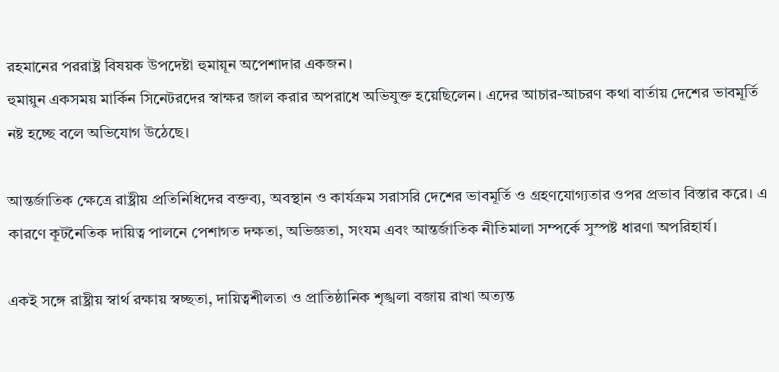রহমানের পররাষ্ট্র বিষয়ক উপদেষ্টা হুমায়ূন অপেশাদার একজন।
হুমায়ুন একসময় মার্কিন সিনেটরদের স্বাক্ষর জাল করার অপরাধে অভিযুক্ত হয়েছিলেন। এদের আচার-আচরণ কথা বার্তায় দেশের ভাবমূর্তি নষ্ট হচ্ছে বলে অভিযোগ উঠেছে।

আন্তর্জাতিক ক্ষেত্রে রাষ্ট্রীয় প্রতিনিধিদের বক্তব্য, অবস্থান ও কার্যক্রম সরাসরি দেশের ভাবমূর্তি ও গ্রহণযোগ্যতার ওপর প্রভাব বিস্তার করে। এ কারণে কূটনৈতিক দায়িত্ব পালনে পেশাগত দক্ষতা, অভিজ্ঞতা, সংযম এবং আন্তর্জাতিক নীতিমালা সম্পর্কে সুস্পষ্ট ধারণা অপরিহার্য।

একই সঙ্গে রাষ্ট্রীয় স্বার্থ রক্ষায় স্বচ্ছতা, দায়িত্বশীলতা ও প্রাতিষ্ঠানিক শৃঙ্খলা বজায় রাখা অত্যন্ত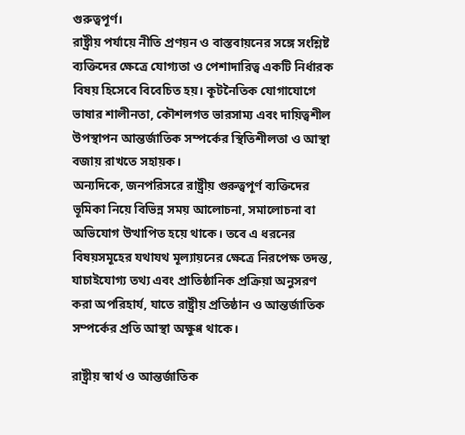গুরুত্বপূর্ণ।
রাষ্ট্রীয় পর্যায়ে নীতি প্রণয়ন ও বাস্তবায়নের সঙ্গে সংশ্লিষ্ট ব্যক্তিদের ক্ষেত্রে যোগ্যতা ও পেশাদারিত্ব একটি নির্ধারক বিষয় হিসেবে বিবেচিত হয়। কূটনৈতিক যোগাযোগে ভাষার শালীনতা, কৌশলগত ভারসাম্য এবং দায়িত্বশীল উপস্থাপন আন্তর্জাতিক সম্পর্কের স্থিতিশীলতা ও আস্থা বজায় রাখতে সহায়ক।
অন্যদিকে, জনপরিসরে রাষ্ট্রীয় গুরুত্বপূর্ণ ব্যক্তিদের ভূমিকা নিয়ে বিভিন্ন সময় আলোচনা, সমালোচনা বা অভিযোগ উত্থাপিত হয়ে থাকে। তবে এ ধরনের বিষয়সমূহের যথাযথ মূল্যায়নের ক্ষেত্রে নিরপেক্ষ তদন্ত, যাচাইযোগ্য তথ্য এবং প্রাতিষ্ঠানিক প্রক্রিয়া অনুসরণ করা অপরিহার্য, যাতে রাষ্ট্রীয় প্রতিষ্ঠান ও আন্তর্জাতিক সম্পর্কের প্রতি আস্থা অক্ষুণ্ণ থাকে।

রাষ্ট্রীয় স্বার্থ ও আন্তর্জাতিক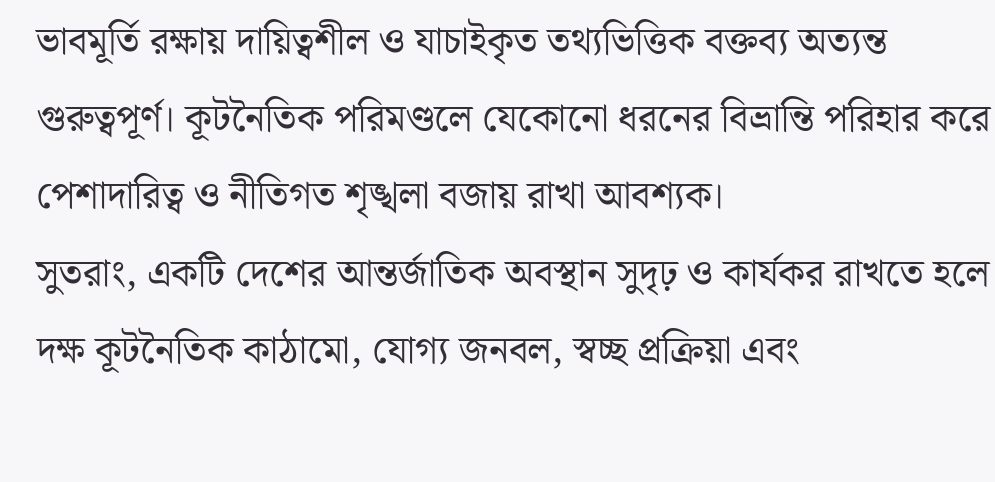ভাবমূর্তি রক্ষায় দায়িত্বশীল ও যাচাইকৃত তথ্যভিত্তিক বক্তব্য অত্যন্ত গুরুত্বপূর্ণ। কূটনৈতিক পরিমণ্ডলে যেকোনো ধরনের বিভ্রান্তি পরিহার করে পেশাদারিত্ব ও নীতিগত শৃঙ্খলা বজায় রাখা আবশ্যক।
সুতরাং, একটি দেশের আন্তর্জাতিক অবস্থান সুদৃঢ় ও কার্যকর রাখতে হলে দক্ষ কূটনৈতিক কাঠামো, যোগ্য জনবল, স্বচ্ছ প্রক্রিয়া এবং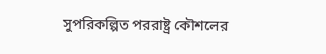সুপরিকল্পিত পররাষ্ট্র কৌশলের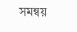সমন্বয়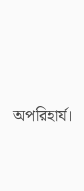অপরিহার্য।